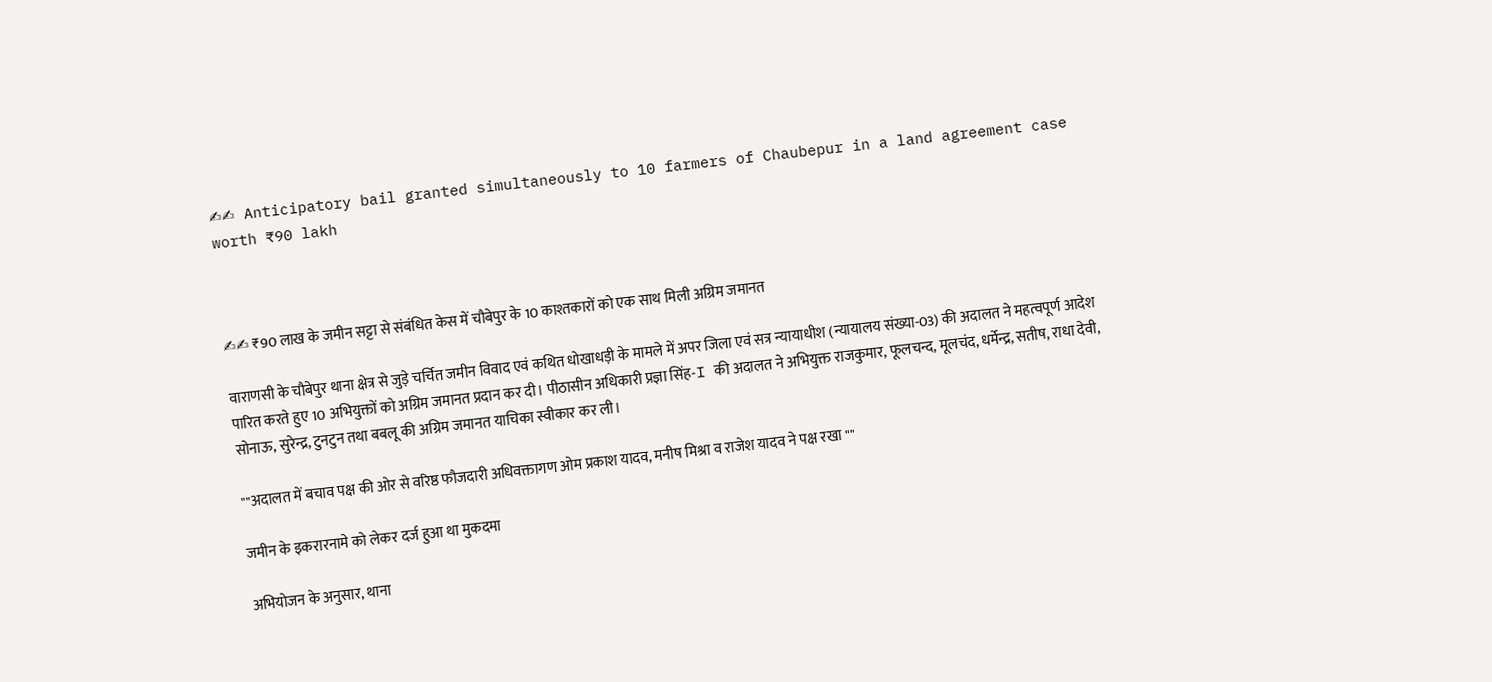✍✍ Anticipatory bail granted simultaneously to 10 farmers of Chaubepur in a land agreement case worth ₹90 lakh



✍✍ ₹90 लाख के जमीन सट्टा से संबंधित केस में चौबेपुर के 10 काश्तकारों को एक साथ मिली अग्रिम जमानत

वाराणसी के चौबेपुर थाना क्षेत्र से जुड़े चर्चित जमीन विवाद एवं कथित धोखाधड़ी के मामले में अपर जिला एवं सत्र न्यायाधीश (न्यायालय संख्या-03) की अदालत ने महत्वपूर्ण आदेश पारित करते हुए 10 अभियुक्तों को अग्रिम जमानत प्रदान कर दी। पीठासीन अधिकारी प्रज्ञा सिंह-I की अदालत ने अभियुक्त राजकुमार, फूलचन्द, मूलचंद, धर्मेन्द्र, सतीष, राधा देवी, सोनाऊ, सुरेन्द्र, टुनटुन तथा बबलू की अग्रिम जमानत याचिका स्वीकार कर ली।

""अदालत में बचाव पक्ष की ओर से वरिष्ठ फौजदारी अधिवक्तागण ओम प्रकाश यादव, मनीष मिश्रा व राजेश यादव ने पक्ष रखा ""

जमीन के इकरारनामे को लेकर दर्ज हुआ था मुकदमा

अभियोजन के अनुसार, थाना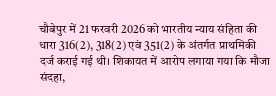चौबेपुर में 21 फरवरी 2026 को भारतीय न्याय संहिता की धारा 316(2), 318(2) एवं 351(2) के अंतर्गत प्राथमिकी दर्ज कराई गई थी। शिकायत में आरोप लगाया गया कि मौजा संदहा,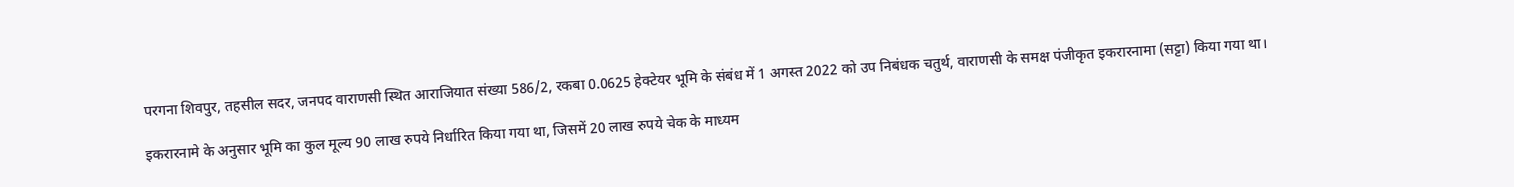परगना शिवपुर, तहसील सदर, जनपद वाराणसी स्थित आराजियात संख्या 586/2, रकबा 0.0625 हेक्टेयर भूमि के संबंध में 1 अगस्त 2022 को उप निबंधक चतुर्थ, वाराणसी के समक्ष पंजीकृत इकरारनामा (सट्टा) किया गया था।

इकरारनामे के अनुसार भूमि का कुल मूल्य 90 लाख रुपये निर्धारित किया गया था, जिसमें 20 लाख रुपये चेक के माध्यम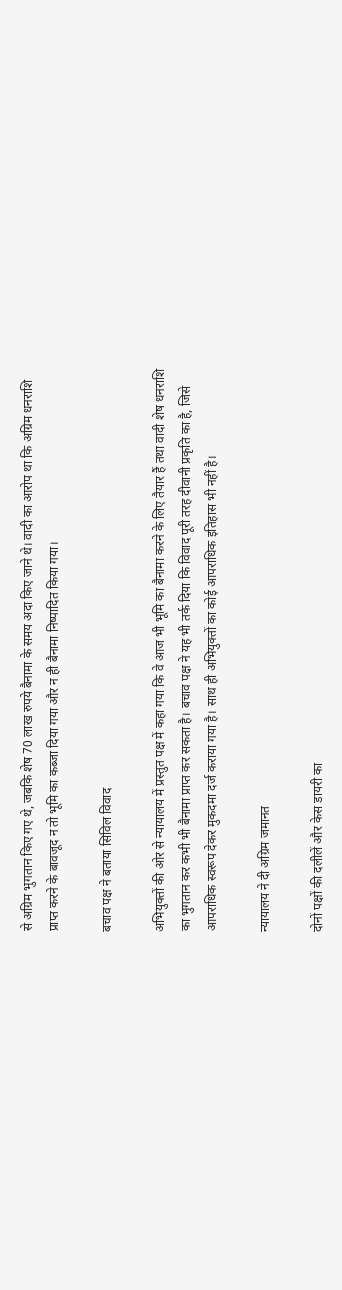से अग्रिम भुगतान किए गए थे, जबकि शेष 70 लाख रुपये बैनामा के समय अदा किए जाने थे। वादी का आरोप था कि अग्रिम धनराशि प्राप्त करने के बावजूद न तो भूमि का कब्जा दिया गया और न ही बैनामा निष्पादित किया गया।

बचाव पक्ष ने बताया सिविल विवाद

अभियुक्तों की ओर से न्यायालय में प्रस्तुत पक्ष में कहा गया कि वे आज भी भूमि का बैनामा करने के लिए तैयार हैं तथा वादी शेष धनराशि का भुगतान कर कभी भी बैनामा प्राप्त कर सकता है। बचाव पक्ष ने यह भी तर्क दिया कि विवाद पूरी तरह दीवानी प्रकृति का है, जिसे आपराधिक स्वरूप देकर मुकदमा दर्ज कराया गया है। साथ ही अभियुक्तों का कोई आपराधिक इतिहास भी नहीं है।

न्यायालय ने दी अग्रिम जमानत

दोनों पक्षों की दलीलें और केस डायरी का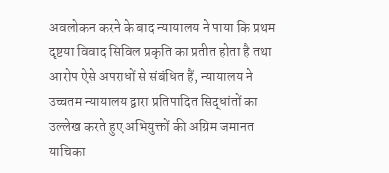अवलोकन करने के बाद न्यायालय ने पाया कि प्रथम दृष्टया विवाद सिविल प्रकृति का प्रतीत होता है तथा आरोप ऐसे अपराधों से संबंधित हैं, न्यायालय ने उच्चतम न्यायालय द्वारा प्रतिपादित सिद्धांतों का उल्लेख करते हुए अभियुक्तों की अग्रिम जमानत याचिका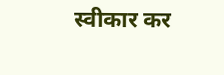स्वीकार कर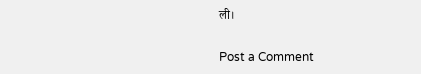ली।

Post a Comment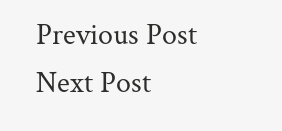Previous Post Next Post